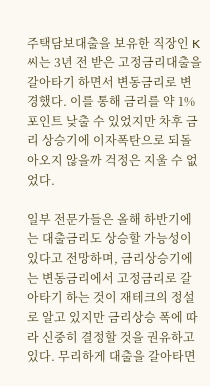주택담보대출을 보유한 직장인 K씨는 3년 전 받은 고정금리대출을 갈아타기 하면서 변동금리로 변경했다. 이를 통해 금리를 약 1% 포인트 낮출 수 있었지만 차후 금리 상승기에 이자폭탄으로 되돌아오지 않을까 걱정은 지울 수 없었다.

일부 전문가들은 올해 하반기에는 대출금리도 상승할 가능성이 있다고 전망하며, 금리상승기에는 변동금리에서 고정금리로 갈아타기 하는 것이 재테크의 정설로 알고 있지만 금리상승 폭에 따라 신중히 결정할 것을 권유하고 있다. 무리하게 대출을 갈아타면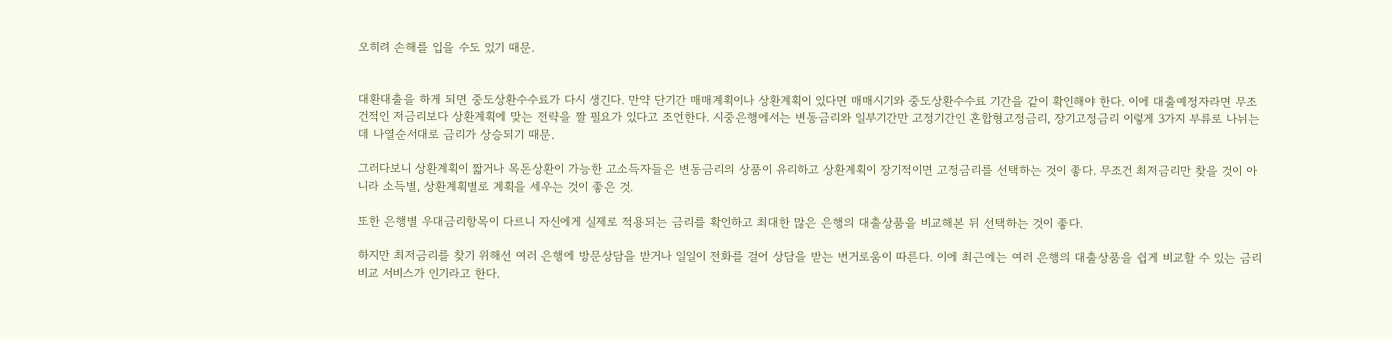오히려 손해를 입을 수도 있기 때문.


대환대출을 하게 되면 중도상환수수료가 다시 생긴다. 만약 단기간 매매계획이나 상환계획이 있다면 매매시기와 중도상환수수료 기간을 같이 확인해야 한다. 이에 대출예정자라면 무조건적인 저금리보다 상환계획에 맞는 전략을 짤 필요가 있다고 조언한다. 시중은행에서는 변동금리와 일부기간만 고정기간인 혼합형고정금리, 장기고정금리 이렇게 3가지 부류로 나뉘는데 나열순서대로 금리가 상승되기 때문.

그러다보니 상환계획이 짧거나 목돈상환이 가능한 고소득자들은 변동금리의 상품이 유리하고 상환계획이 장기적이면 고정금리를 선택하는 것이 좋다. 무조건 최저금리만 찾을 것이 아니라 소득별, 상환계획별로 계획을 세우는 것이 좋은 것.

또한 은행별 우대금리항목이 다르니 자신에게 실제로 적용되는 금리를 확인하고 최대한 많은 은행의 대출상품을 비교해본 뒤 선택하는 것이 좋다.

하지만 최저금리를 찾기 위해선 여러 은행에 방문상담을 받거나 일일이 전화를 걸어 상담을 받는 번거로움이 따른다. 이에 최근에는 여러 은행의 대출상품을 쉽게 비교할 수 있는 금리비교 서비스가 인기라고 한다.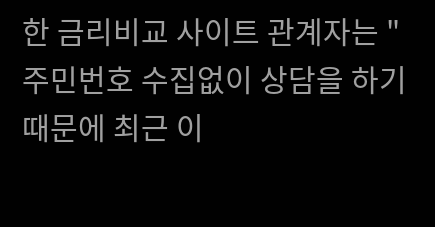한 금리비교 사이트 관계자는 "주민번호 수집없이 상담을 하기 때문에 최근 이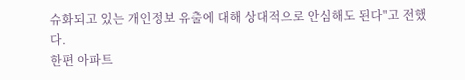슈화되고 있는 개인정보 유출에 대해 상대적으로 안심해도 된다"고 전했다.
한편 아파트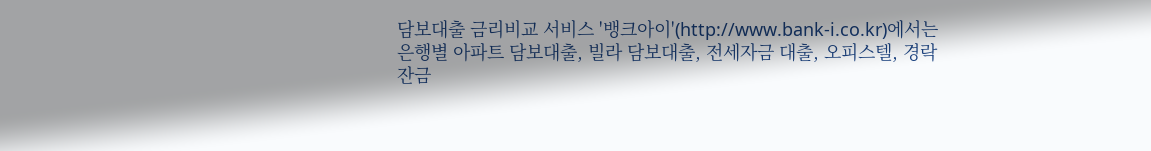담보대출 금리비교 서비스 '뱅크아이'(http://www.bank-i.co.kr)에서는 은행별 아파트 담보대출, 빌라 담보대출, 전세자금 대출, 오피스텔, 경락잔금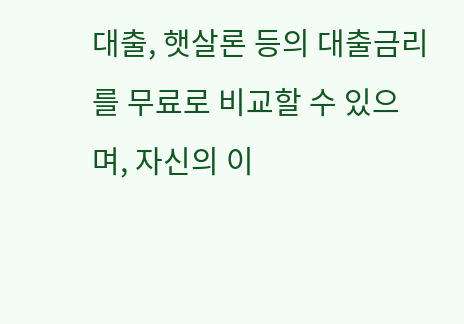대출, 햇살론 등의 대출금리를 무료로 비교할 수 있으며, 자신의 이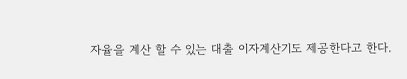자율을 계산 할 수 있는 대출 이자계산기도 제공한다고 한다.